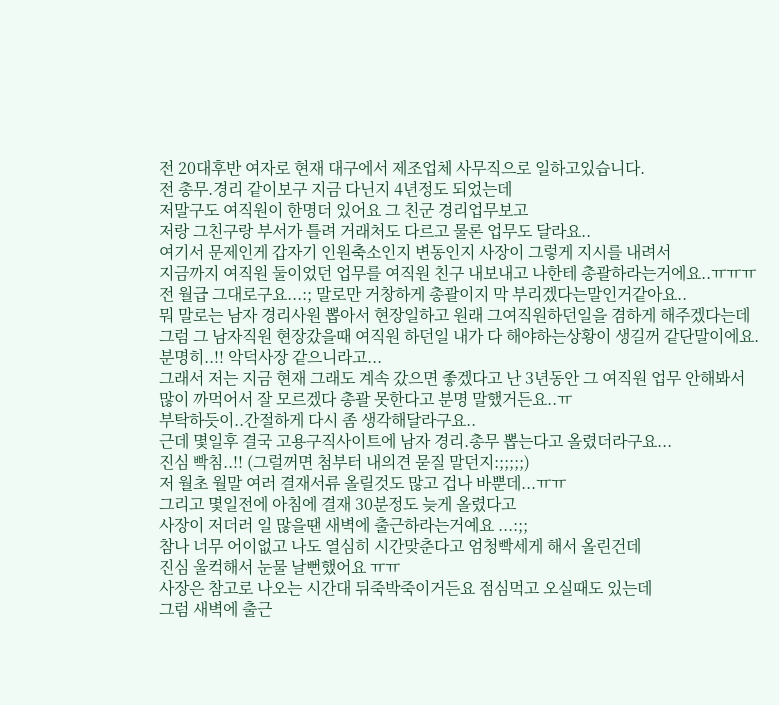전 20대후반 여자로 현재 대구에서 제조업체 사무직으로 일하고있습니다.
전 총무.경리 같이보구 지금 다닌지 4년정도 되었는데
저말구도 여직원이 한명더 있어요 그 친군 경리업무보고
저랑 그친구랑 부서가 틀려 거래처도 다르고 물론 업무도 달라요..
여기서 문제인게 갑자기 인원축소인지 변동인지 사장이 그렇게 지시를 내려서
지금까지 여직원 둘이었던 업무를 여직원 친구 내보내고 나한테 총괄하라는거에요..ㅠㅠㅠ
전 월급 그대로구요...:; 말로만 거창하게 총괄이지 막 부리겠다는말인거같아요..
뭐 말로는 남자 경리사원 뽑아서 현장일하고 원래 그여직원하던일을 겸하게 해주겠다는데
그럼 그 남자직원 현장갔을때 여직원 하던일 내가 다 해야하는상황이 생길꺼 같단말이에요.
분명히..!! 악덕사장 같으니라고...
그래서 저는 지금 현재 그래도 계속 갔으면 좋겠다고 난 3년동안 그 여직원 업무 안해봐서
많이 까먹어서 잘 모르겠다 총괄 못한다고 분명 말했거든요..ㅠ
부탁하듯이..간절하게 다시 좀 생각해달라구요..
근데 몇일후 결국 고용구직사이트에 남자 경리.총무 뽑는다고 올렸더라구요...
진심 빡침..!! (그럴꺼면 첨부터 내의견 묻질 말던지:;;;;;)
저 월초 월말 여러 결재서류 올릴것도 많고 겁나 바뿐데...ㅠㅠ
그리고 몇일전에 아침에 결재 30분정도 늦게 올렸다고
사장이 저더러 일 많을땐 새벽에 출근하라는거예요 ...:;;
참나 너무 어이없고 나도 열심히 시간맞춘다고 엄청빡세게 해서 올린건데
진심 울컥해서 눈물 날뻔했어요 ㅠㅠ
사장은 참고로 나오는 시간대 뒤죽박죽이거든요 점심먹고 오실때도 있는데
그럼 새벽에 출근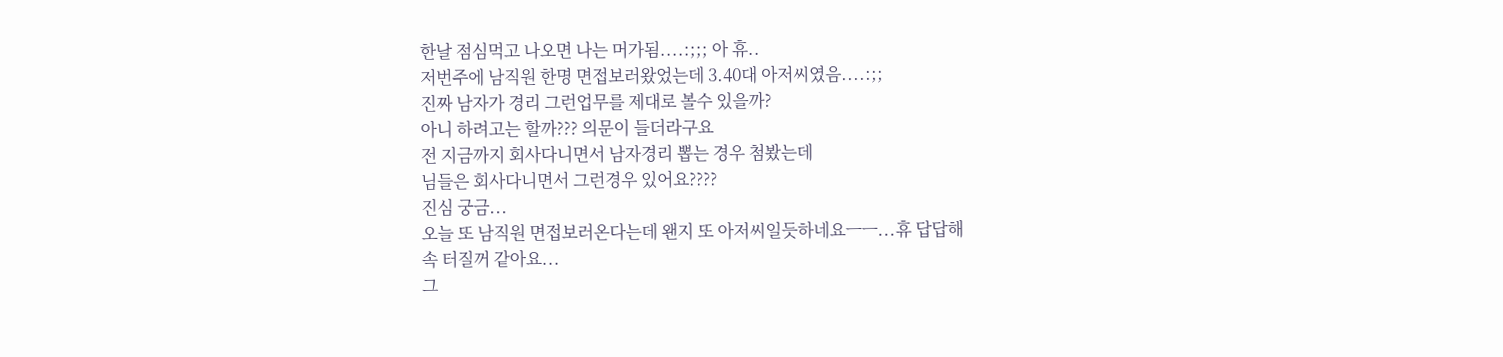한날 점심먹고 나오면 나는 머가됨....:;;; 아 휴..
저번주에 남직원 한명 면접보러왔었는데 3.40대 아저씨였음....:;;
진짜 남자가 경리 그런업무를 제대로 볼수 있을까?
아니 하려고는 할까??? 의문이 들더라구요
전 지금까지 회사다니면서 남자경리 뽑는 경우 첨봤는데
님들은 회사다니면서 그런경우 있어요????
진심 궁금...
오늘 또 남직원 면접보러온다는데 왠지 또 아저씨일듯하네요ㅡㅡ...휴 답답해
속 터질꺼 같아요...
그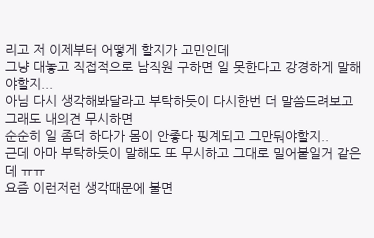리고 저 이제부터 어떻게 할지가 고민인데
그냥 대놓고 직접적으로 남직원 구하면 일 못한다고 강경하게 말해야할지...
아님 다시 생각해봐달라고 부탁하듯이 다시한번 더 말씀드려보고 그래도 내의견 무시하면
순순히 일 좀더 하다가 몸이 안좋다 핑계되고 그만둬야할지..
근데 아마 부탁하듯이 말해도 또 무시하고 그대로 밀어붙일거 같은데 ㅠㅠ
요즘 이런저런 생각때문에 불면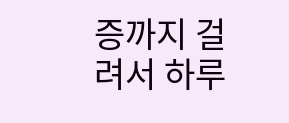증까지 걸려서 하루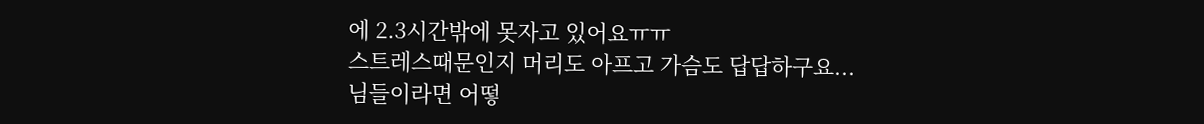에 2.3시간밖에 못자고 있어요ㅠㅠ
스트레스때문인지 머리도 아프고 가슴도 답답하구요...
님들이라면 어떻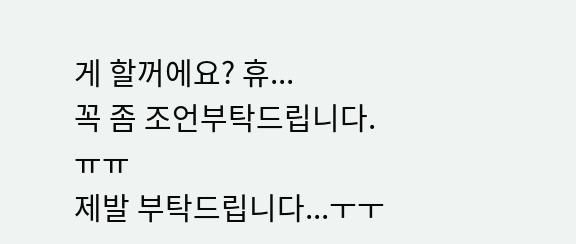게 할꺼에요? 휴...
꼭 좀 조언부탁드립니다. ㅠㅠ
제발 부탁드립니다...ㅜㅜ